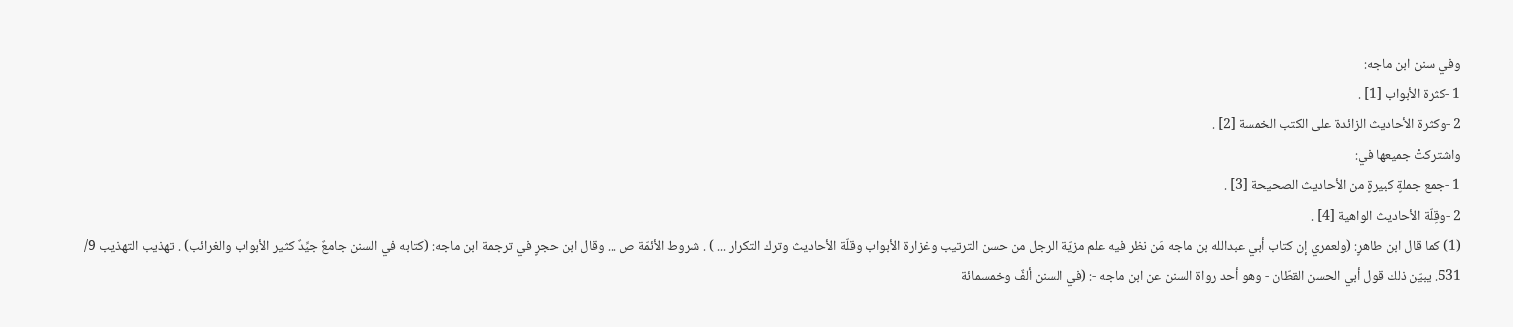وفي سنن ابن ماجه:
1 -كثرة الأبواب [1] .
2 -وكثرة الأحاديث الزائدة على الكتب الخمسة [2] .
واشتركتْ جميعها في:
1 -جمع جملةٍ كبيرةٍ من الأحاديث الصحيحة [3] .
2 -وقِلّة الأحاديث الواهية [4] .
(1) كما قال ابن طاهرٍ: (ولعمري إن كتاب أبي عبدالله بن ماجه مَن نظر فيه علم مزيّة الرجل من حسن الترتيب وغزارة الأبواب وقلّة الأحاديث وترك التكرار ... ) . شروط الأئمّة ص ... وقال ابن حجرٍ في ترجمة ابن ماجه: (كتابه في السنن جامعٌ جيِّدٌ كثير الأبواب والغرائب) . تهذيب التهذيب 9/ 531. يبيّن ذلك قول أبي الحسن القطّان - وهو أحد رواة السنن عن ابن ماجه -: (في السنن ألفٌ وخمسمائة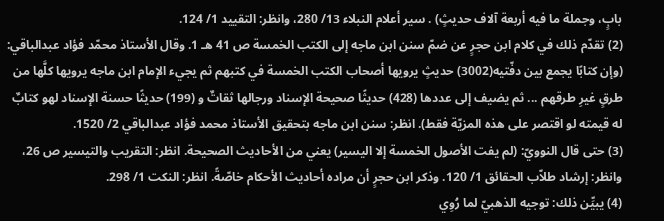بابٍ، وجملة ما فيه أربعة آلاف حديثٍ) . سير أعلام النبلاء 13/ 280، وانظر: التقييد 1/ 124.
(2) تقدّم ذلك في كلام ابن حجرٍ عن ضمّ سنن ابن ماجه إلى الكتب الخمسة ص 41 هـ 1. وقال الأستاذ محمّد فؤاد عبدالباقي: (وإن كتابًا يجمع بين دفّتيه(3002) حديثٍ يرويها أصحاب الكتب الخمسة في كتبهم ثم يجيء الإمام ابن ماجه يرويها كلَّها من طرقٍ غيرِ طرقهم ... ثم يضيف إلى عددها (428) حديثًا صحيحة الإسناد ورجالها ثقاتٌ و (199) حديثًا حسنة الإسناد لهو كتابٌ له قيمته لو اقتصر على هذه المزيّة فقط). انظر: سنن ابن ماجه بتحقيق الأستاذ محمد فؤاد عبدالباقي 2/ 1520.
(3) حتى قال النوويّ: (لم يفت الأصول الخمسة إلا اليسير) يعني من الأحاديث الصحيحة. انظر: التقريب والتيسير ص 26، وانظر: إرشاد طلاّب الحقائق 1/ 120. وذكر ابن حجرٍ أن مراده أحاديث الأحكام خاصّةً. انظر: النكت 1/ 298.
(4) يبيِّن ذلك: توجيه الذهبيّ لما رُوِي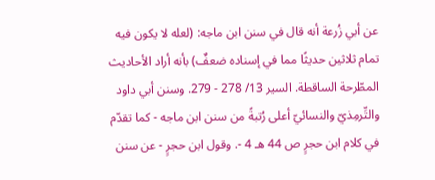عن أبي زُرعة أنه قال في سنن ابن ماجه: (لعله لا يكون فيه تمام ثلاثين حديثًا مما في إسناده ضعفٌ) بأنه أراد الأحاديث المطّرحة الساقطة. السير 13/ 278 - 279. وسنن أبي داود والتِّرمِذيّ والنسائيّ أعلى رُتبةً من سنن ابن ماجه - كما تقدّم في كلام ابن حجرٍ ص 44 هـ 4 -. وقول ابن حجرٍ - عن سنن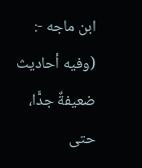ابن ماجه -: (وفيه أحاديث ضعيفةٌ جدًّا، حتى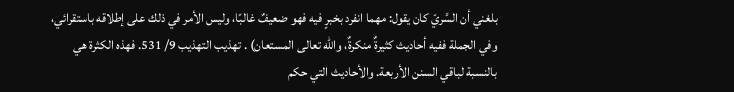بلغني أن السَّريّ كان يقول: مهما انفرد بخبرٍ فيه فهو ضعيفٌ غالبًا، وليس الأمر في ذلك على إطلاقه باستقرائي، وفي الجملة ففيه أحاديث كثيرةٌ منكرةٌ، والله تعالى المستعان) . تهذيب التهذيب 9/ 531. فهذه الكثرة هي بالنسبة لباقي السنن الأربعة. والأحاديث التي حكم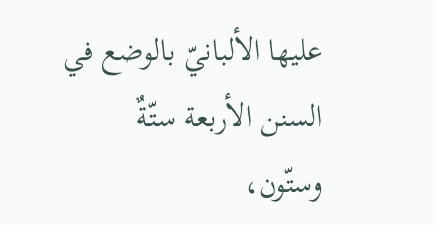عليها الألبانيّ بالوضع في السنن الأربعة ستّةٌ وستّون،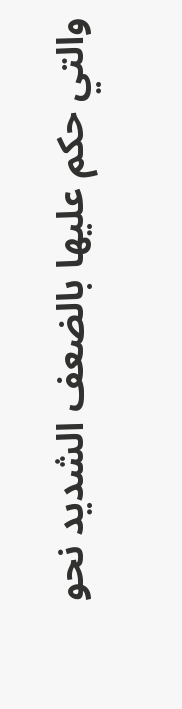والتي حكم عليها بالضعف الشديد نحو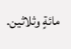مائةٍ وثلاثين.